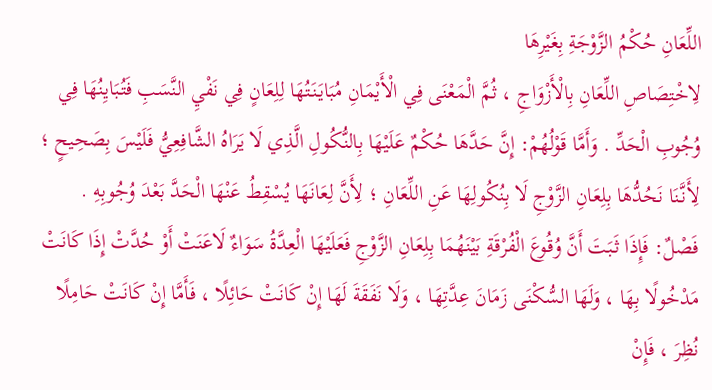اللِّعَانِ حُكْمُ الزَّوْجَةِ بِغَيْرِهَا
لِاخْتِصَاصِ اللِّعَانِ بِالْأَزْوَاجِ ، ثُمَّ الْمَعْنَى فِي الْأَيْمَانِ مُبَايَنَتُهَا لِلِعَانٍ فِي نَفْيِ النَّسَبِ فَتُبَايِنُهَا فِي وُجُوبِ الْحَدِّ . وَأَمَّا قَوْلُهُمْ: إِنَّ حَدَّهَا حُكْمٌ عَلَيْهَا بِالنُّكُولِ الَّذِي لَا يَرَاهُ الشَّافِعِيُّ فَلَيْسَ بِصَحِيحٍ ؛ لِأَنَّنَا نَحُدُّهَا بِلِعَانِ الزَّوْجِ لَا بِنُكُولِهَا عَنِ اللِّعَانِ ؛ لِأَنَّ لِعَانَهَا يُسْقِطُ عَنْهَا الْحَدَّ بَعْدَ وُجُوبِهِ .
فَصْلٌ: فَإِذَا ثَبَتَ أَنَّ وُقُوعَ الْفُرْقَةِ بَيْنَهُمَا بِلِعَانِ الزَّوْجِ فَعَلَيْهَا الْعِدَّةُ سَوَاءٌ لَاعَنَتْ أَوْ حُدَّتْ إِذَا كَانَتْ مَدْخُولًا بِهَا ، وَلَهَا السُّكْنَى زَمَانَ عِدَّتِهَا ، وَلَا نَفَقَةَ لَهَا إِنْ كَانَتْ حَائِلًا ، فَأَمَّا إِنْ كَانَتْ حَامِلًا نُظِرَ ، فَإِنْ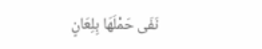نَفَى حَمْلَهَا بِلِعَانٍ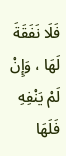فَلَا نَفَقَةَ لَهَا ، وَإِنْ لَمْ يَنْفِهِ فَلَهَا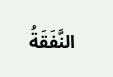النَّفَقَةُ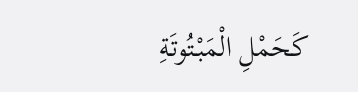كَحَمْلِ الْمَبْتُوتَةِ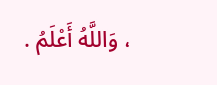، وَاللَّهُ أَعْلَمُ .